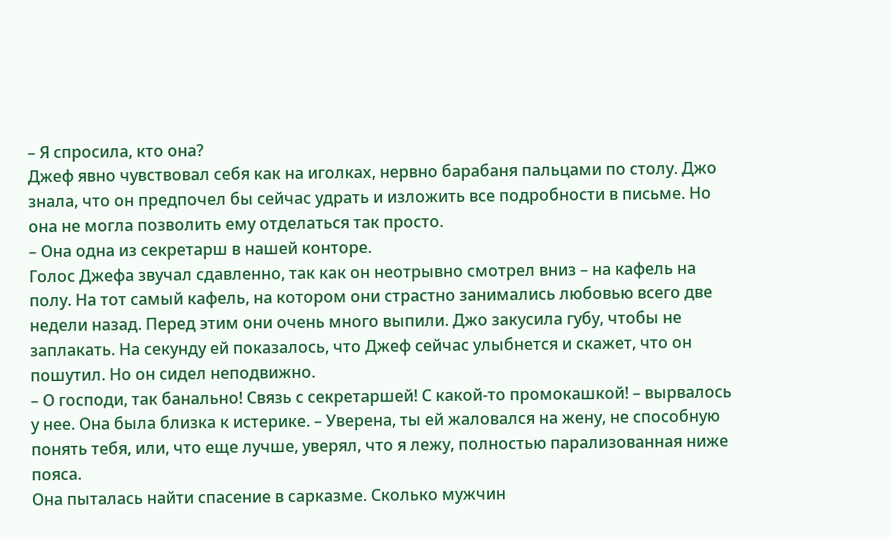– Я спросила, кто она?
Джеф явно чувствовал себя как на иголках, нервно барабаня пальцами по столу. Джо знала, что он предпочел бы сейчас удрать и изложить все подробности в письме. Но она не могла позволить ему отделаться так просто.
– Она одна из секретарш в нашей конторе.
Голос Джефа звучал сдавленно, так как он неотрывно смотрел вниз – на кафель на полу. На тот самый кафель, на котором они страстно занимались любовью всего две недели назад. Перед этим они очень много выпили. Джо закусила губу, чтобы не заплакать. На секунду ей показалось, что Джеф сейчас улыбнется и скажет, что он пошутил. Но он сидел неподвижно.
– О господи, так банально! Связь с секретаршей! С какой-то промокашкой! – вырвалось у нее. Она была близка к истерике. – Уверена, ты ей жаловался на жену, не способную понять тебя, или, что еще лучше, уверял, что я лежу, полностью парализованная ниже пояса.
Она пыталась найти спасение в сарказме. Сколько мужчин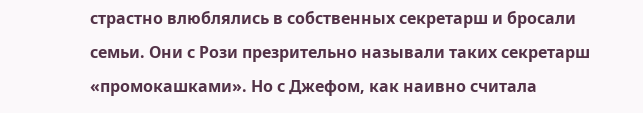страстно влюблялись в собственных секретарш и бросали семьи. Они с Рози презрительно называли таких секретарш «промокашками». Но с Джефом, как наивно считала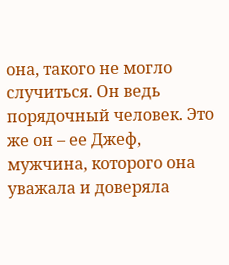она, такого не могло случиться. Он ведь порядочный человек. Это же он – ее Джеф, мужчина, которого она уважала и доверяла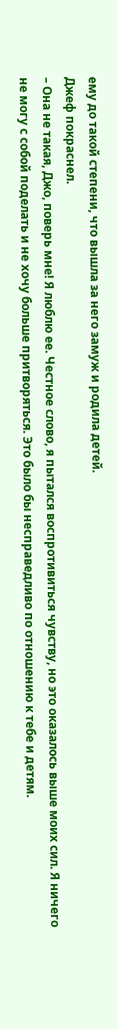ему до такой степени, что вышла за него замуж и родила детей.
Джеф покраснел.
– Она не такая, Джо, поверь мне! Я люблю ее. Честное слово, я пытался воспротивиться чувству, но это оказалось выше моих сил. Я ничего не могу с собой поделать и не хочу больше притворяться. Это было бы несправедливо по отношению к тебе и детям.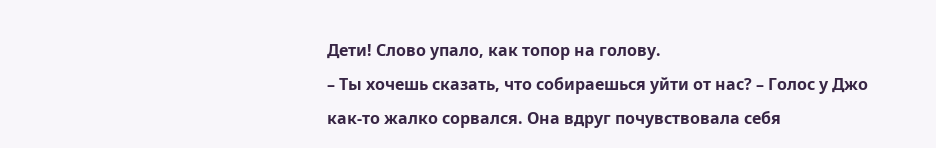Дети! Слово упало, как топор на голову.
– Ты хочешь сказать, что собираешься уйти от нас? – Голос у Джо как-то жалко сорвался. Она вдруг почувствовала себя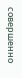совершенно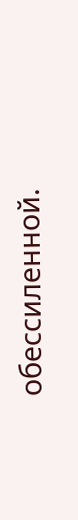обессиленной.